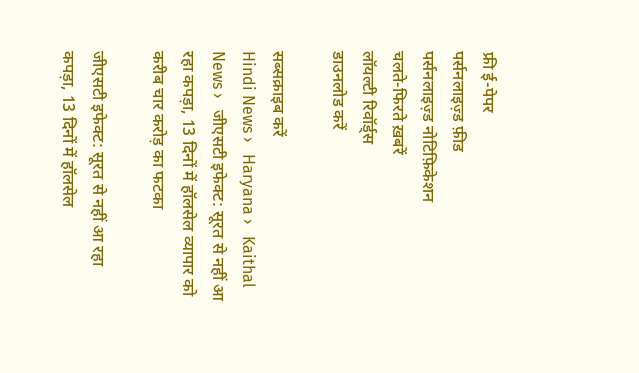फ्री ई-पेपर
पर्सनलाइज़्ड फ़ीड
पर्सनलाइज़्ड नोटिफ़िकेशन
चलते-फिरते ख़बरें
लॉयल्टी रिवॉर्ड्स
डाउनलोड करें

सब्सक्राइब करें
Hindi News ›   Haryana ›   Kaithal News ›   जीएसटी इफेक्ट: सूरत से नहीं आ रहा कपड़ा, 13 दिनों में हॉलसेल व्यापार को करीब चार करोड़ का फटका

जीएसटी इफेक्ट: सूरत से नहीं आ रहा कपड़ा, 13 दिनों में हॉलसेल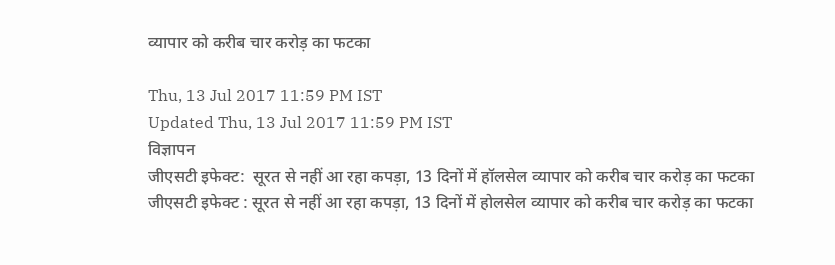व्यापार को करीब चार करोड़ का फटका

Thu, 13 Jul 2017 11:59 PM IST
Updated Thu, 13 Jul 2017 11:59 PM IST
विज्ञापन
जीएसटी इफेक्ट:  सूरत से नहीं आ रहा कपड़ा, 13 दिनों में हॉलसेल व्यापार को करीब चार करोड़ का फटका
जीएसटी इफेक्ट : सूरत से नहीं आ रहा कपड़ा, 13 दिनों में होलसेल व्यापार को करीब चार करोड़ का फटका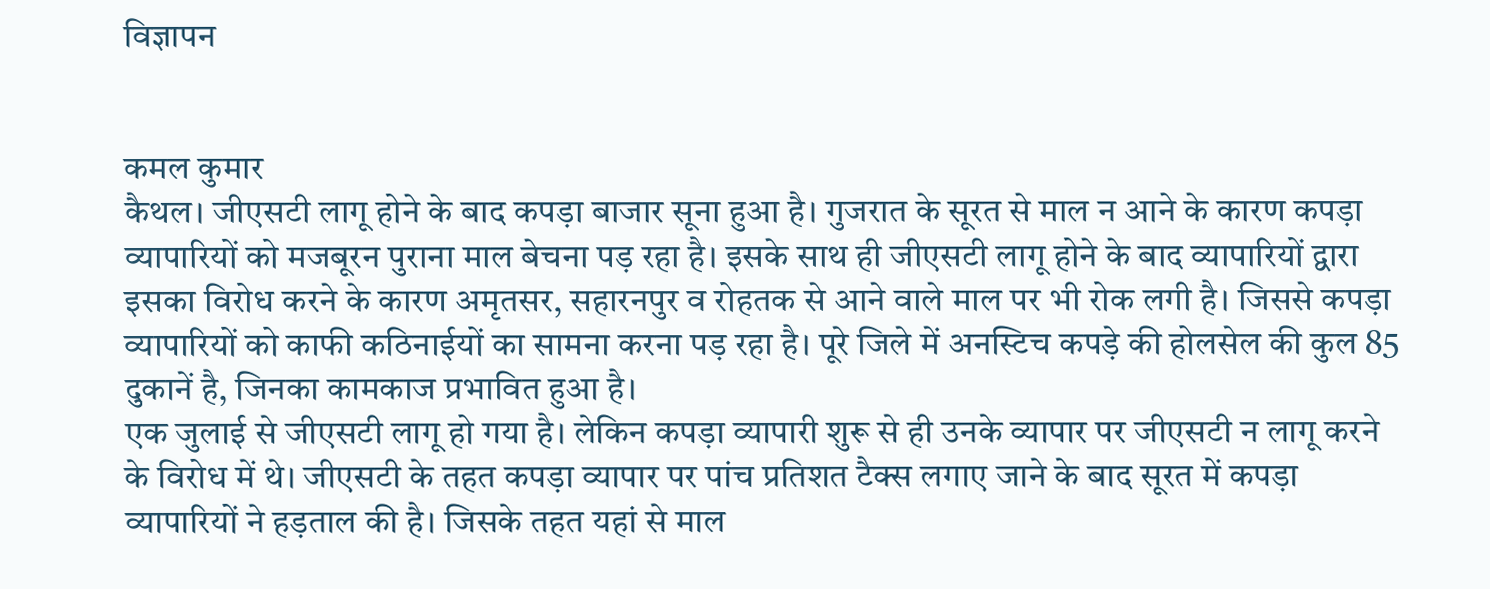विज्ञापन


कमल कुमार
कैथल। जीएसटी लागू होने के बाद कपड़ा बाजार सूना हुआ है। गुजरात के सूरत से माल न आने के कारण कपड़ा व्यापारियों को मजबूरन पुराना माल बेचना पड़ रहा है। इसके साथ ही जीएसटी लागू होने के बाद व्यापारियों द्वारा इसका विरोध करने के कारण अमृतसर, सहारनपुर व रोहतक से आने वाले माल पर भी रोक लगी है। जिससे कपड़ा व्यापारियों को काफी कठिनाईयों का सामना करना पड़ रहा है। पूरे जिले में अनस्टिच कपड़े की होलसेल की कुल 85 दुकानें है, जिनका कामकाज प्रभावित हुआ है।
एक जुलाई से जीएसटी लागू हो गया है। लेकिन कपड़ा व्यापारी शुरू से ही उनके व्यापार पर जीएसटी न लागू करने के विरोध में थे। जीएसटी के तहत कपड़ा व्यापार पर पांच प्रतिशत टैक्स लगाए जाने के बाद सूरत में कपड़ा व्यापारियों ने हड़ताल की है। जिसके तहत यहां से माल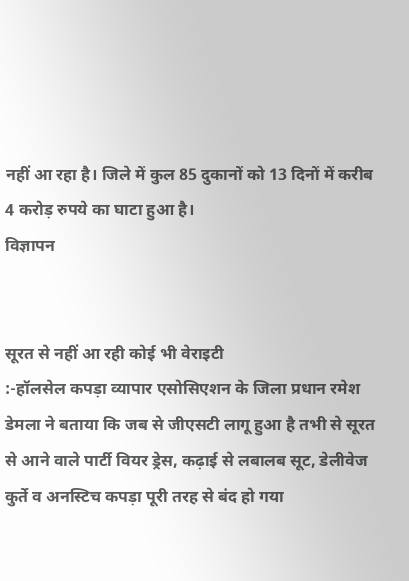नहीं आ रहा है। जिले में कुल 85 दुकानों को 13 दिनों में करीब 4 करोड़ रुपये का घाटा हुआ है।
विज्ञापन


सूरत से नहीं आ रही कोई भी वेराइटी
:-हॉलसेल कपड़ा व्यापार एसोसिएशन के जिला प्रधान रमेश डेमला ने बताया कि जब से जीएसटी लागू हुआ है तभी से सूरत से आने वाले पार्टी वियर ड्रेस, कढ़ाई से लबालब सूट, डेलीवेज कुर्ते व अनस्टिच कपड़ा पूरी तरह से बंद हो गया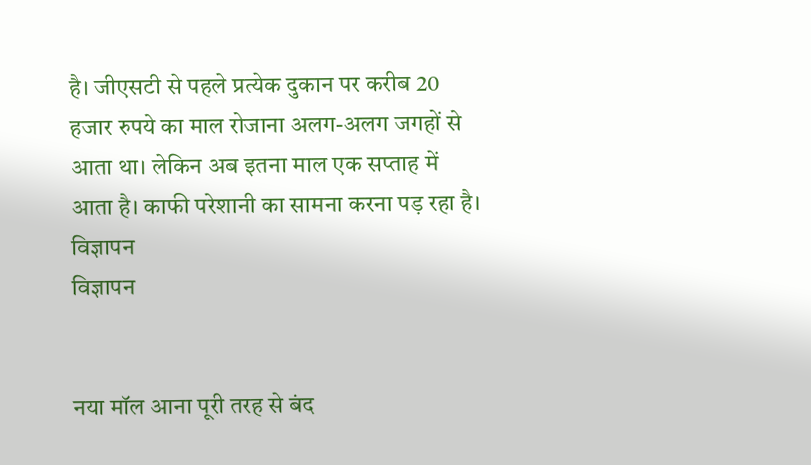है। जीएसटी से पहले प्रत्येक दुकान पर करीब 20 हजार रुपये का माल रोजाना अलग-अलग जगहों से आता था। लेकिन अब इतना माल एक सप्ताह में आता है। काफी परेशानी का सामना करना पड़ रहा है।
विज्ञापन
विज्ञापन


नया मॉल आना पूरी तरह से बंद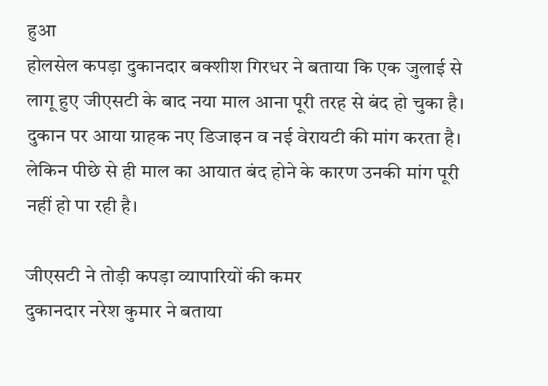हुआ
होलसेल कपड़ा दुकानदार बक्शीश गिरधर ने बताया कि एक जुलाई से लागू हुए जीएसटी के बाद नया माल आना पूरी तरह से बंद हो चुका है। दुकान पर आया ग्राहक नए डिजाइन व नई वेरायटी की मांग करता है। लेकिन पीछे से ही माल का आयात बंद होने के कारण उनकी मांग पूरी नहीं हो पा रही है।

जीएसटी ने तोड़ी कपड़ा व्यापारियों की कमर
दुकानदार नरेश कुमार ने बताया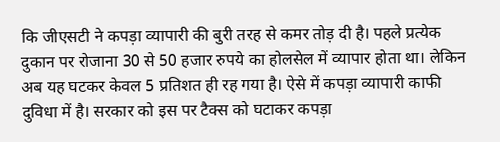कि जीएसटी ने कपड़ा व्यापारी की बुरी तरह से कमर तोड़ दी है। पहले प्रत्येक दुकान पर रोजाना 30 से 50 हजार रुपये का होलसेल में व्यापार होता था। लेकिन अब यह घटकर केवल 5 प्रतिशत ही रह गया है। ऐसे में कपड़ा व्यापारी काफी दुविधा में है। सरकार को इस पर टैक्स को घटाकर कपड़ा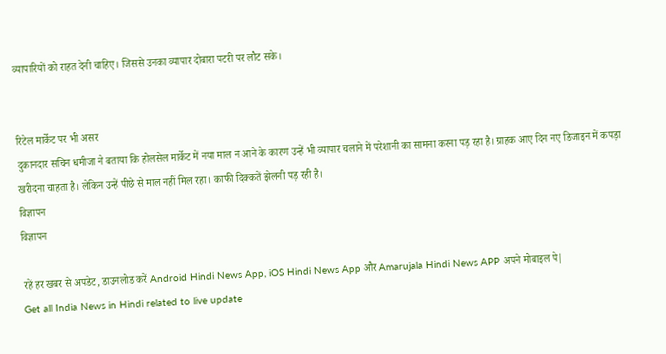व्यापारियों को राहत देनी चाहिए। जिससे उनका व्यापार दोबारा पटरी पर लौट सके।


रिटेल मार्केट पर भी असर
दुकानदार सचिन धमीजा ने बताया कि होलसेल मार्केट में नया माल न आने के कारण उन्हें भी व्यापार चलाने में परेशानी का सामना करना पड़ रहा है। ग्राहक आए दिन नए डिजाइन में कपड़ा खरीदना चाहता है। लेकिन उन्हें पीछे से माल नहीं मिल रहा। काफी दिक्कतें झेलनी पड़ रही है।
विज्ञापन
विज्ञापन

रहें हर खबर से अपडेट, डाउनलोड करें Android Hindi News App, iOS Hindi News App और Amarujala Hindi News APP अपने मोबाइल पे|
Get all India News in Hindi related to live update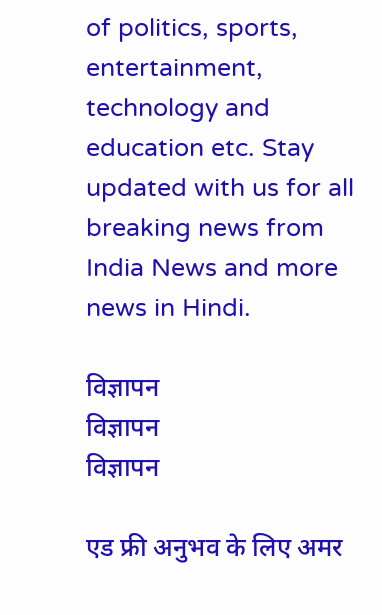of politics, sports, entertainment, technology and education etc. Stay updated with us for all breaking news from India News and more news in Hindi.

विज्ञापन
विज्ञापन
विज्ञापन

एड फ्री अनुभव के लिए अमर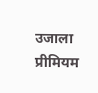उजाला प्रीमियम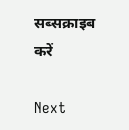सब्सक्राइब करें

Next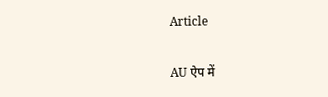Article

AU ऐप में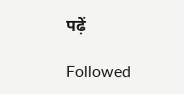पढ़ें

Followed